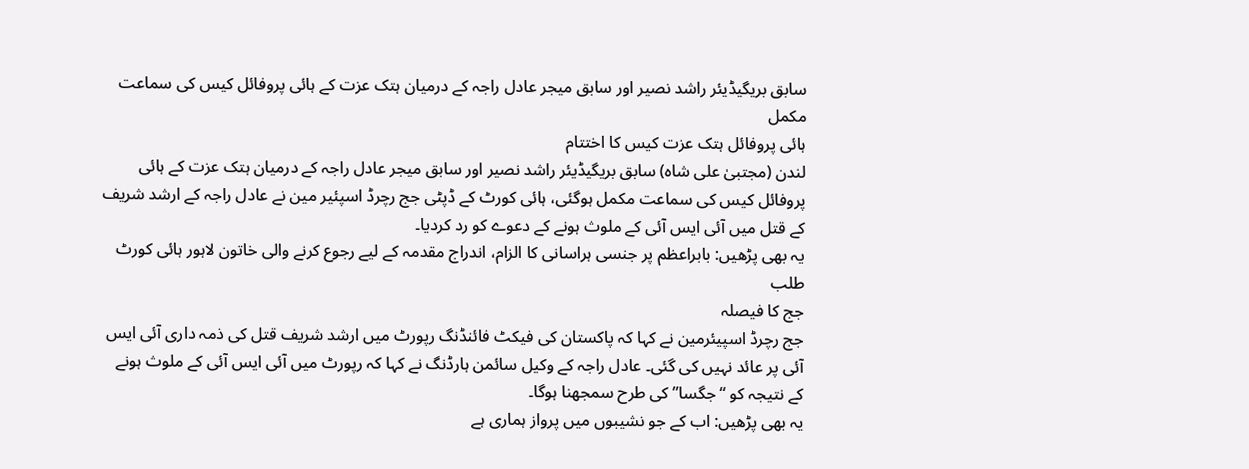سابق بریگیڈیئر راشد نصیر اور سابق میجر عادل راجہ کے درمیان ہتک عزت کے ہائی پروفائل کیس کی سماعت مکمل
ہائی پروفائل ہتک عزت کیس کا اختتام
لندن (مجتبیٰ علی شاہ) سابق بریگیڈیئر راشد نصیر اور سابق میجر عادل راجہ کے درمیان ہتک عزت کے ہائی پروفائل کیس کی سماعت مکمل ہوگئی، ہائی کورٹ کے ڈپٹی جج رچرڈ اسپئیر مین نے عادل راجہ کے ارشد شریف کے قتل میں آئی ایس آئی کے ملوث ہونے کے دعوے کو رد کردیا۔
یہ بھی پڑھیں: بابراعظم پر جنسی ہراسانی کا الزام، اندراج مقدمہ کے لیے رجوع کرنے والی خاتون لاہور ہائی کورٹ طلب
جج کا فیصلہ
جج رچرڈ اسپیئرمین نے کہا کہ پاکستان کی فیکٹ فائنڈنگ رپورٹ میں ارشد شریف قتل کی ذمہ داری آئی ایس آئی پر عائد نہیں کی گئی۔ عادل راجہ کے وکیل سائمن ہارڈنگ نے کہا کہ رپورٹ میں آئی ایس آئی کے ملوث ہونے کے نتیجہ کو “جگسا” کی طرح سمجھنا ہوگا۔
یہ بھی پڑھیں: اب کے جو نشیبوں میں پرواز ہماری ہے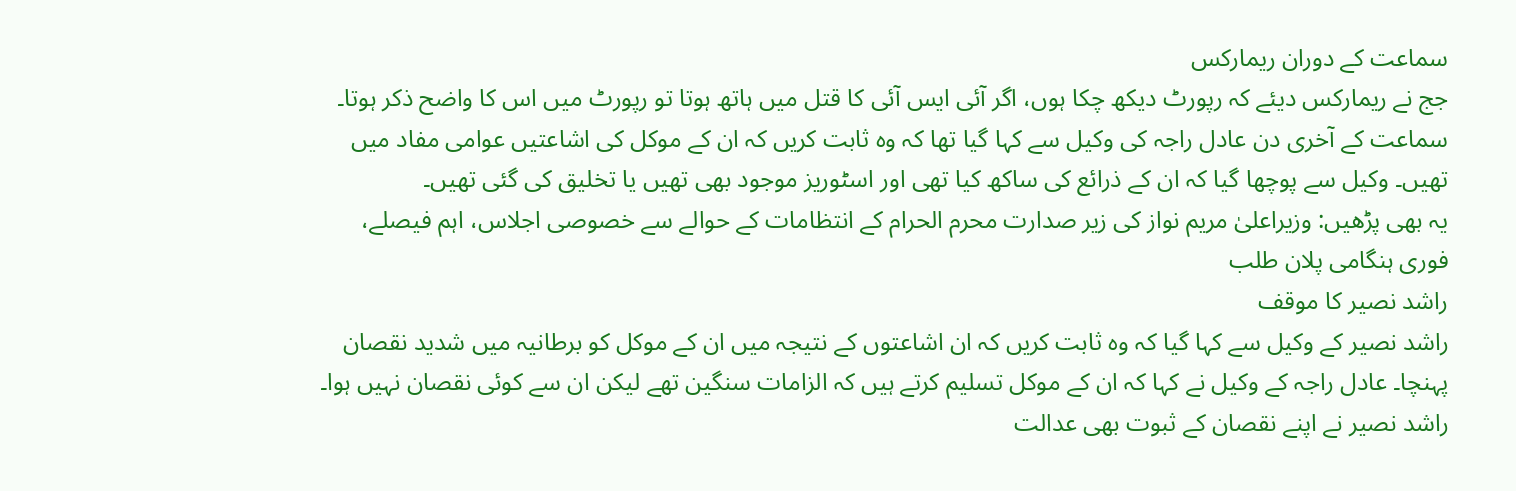سماعت کے دوران ریمارکس
جج نے ریمارکس دیئے کہ رپورٹ دیکھ چکا ہوں، اگر آئی ایس آئی کا قتل میں ہاتھ ہوتا تو رپورٹ میں اس کا واضح ذکر ہوتا۔ سماعت کے آخری دن عادل راجہ کی وکیل سے کہا گیا تھا کہ وہ ثابت کریں کہ ان کے موکل کی اشاعتیں عوامی مفاد میں تھیں۔ وکیل سے پوچھا گیا کہ ان کے ذرائع کی ساکھ کیا تھی اور اسٹوریز موجود بھی تھیں یا تخلیق کی گئی تھیں۔
یہ بھی پڑھیں: وزیراعلیٰ مریم نواز کی زیر صدارت محرم الحرام کے انتظامات کے حوالے سے خصوصی اجلاس، اہم فیصلے، فوری ہنگامی پلان طلب
راشد نصیر کا موقف
راشد نصیر کے وکیل سے کہا گیا کہ وہ ثابت کریں کہ ان اشاعتوں کے نتیجہ میں ان کے موکل کو برطانیہ میں شدید نقصان پہنچا۔ عادل راجہ کے وکیل نے کہا کہ ان کے موکل تسلیم کرتے ہیں کہ الزامات سنگین تھے لیکن ان سے کوئی نقصان نہیں ہوا۔ راشد نصیر نے اپنے نقصان کے ثبوت بھی عدالت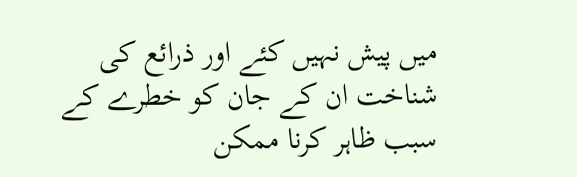میں پیش نہیں کئے اور ذرائع کی شناخت ان کے جان کو خطرے کے سبب ظاہر کرنا ممکن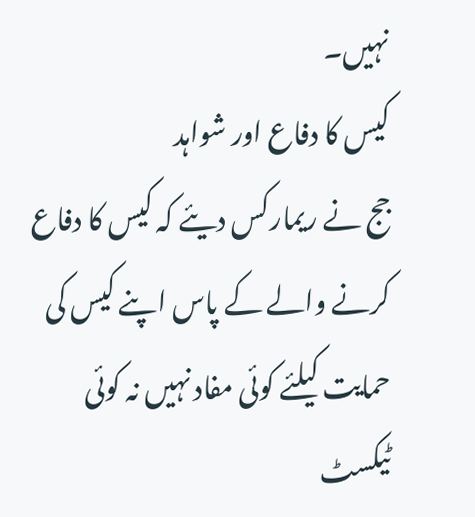نہیں۔
کیس کا دفاع اور شواہد
جج نے ریمارکس دیئے کہ کیس کا دفاع کرنے والے کے پاس اپنے کیس کی حمایت کیلئے کوئی مفاد نہیں نہ کوئی ٹیکسٹ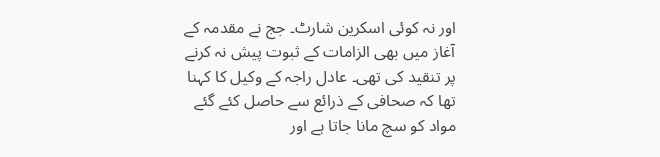اور نہ کوئی اسکرین شارٹ۔ جج نے مقدمہ کے آغاز میں بھی الزامات کے ثبوت پیش نہ کرنے پر تنقید کی تھی۔ عادل راجہ کے وکیل کا کہنا تھا کہ صحافی کے ذرائع سے حاصل کئے گئے مواد کو سچ مانا جاتا ہے اور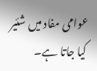عوامی مفاد میں شئیر کیا جاتا ہے۔